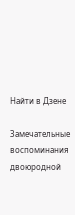Найти в Дзене

Замечательные воспоминания двоюродной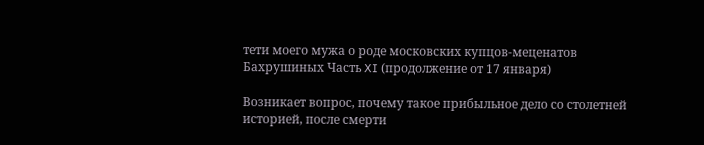тети моего мужа о роде московских купцов-меценатов Бахрушиных Часть XI (продолжение от 17 января)

Возникает вопрос, почему такое прибыльное дело со столетней историей, после смерти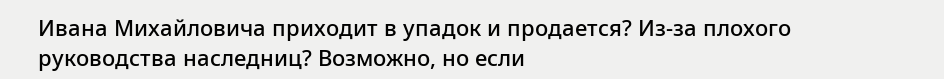Ивана Михайловича приходит в упадок и продается? Из-за плохого руководства наследниц? Возможно, но если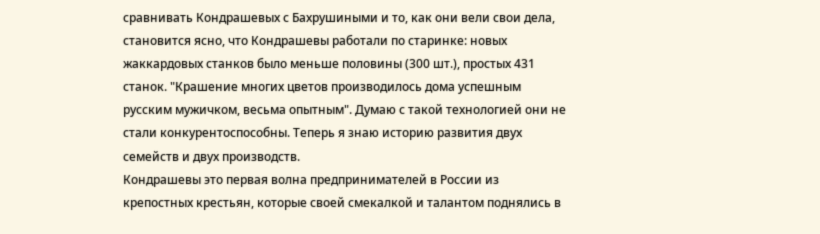сравнивать Кондрашевых с Бахрушиными и то, как они вели свои дела, становится ясно, что Кондрашевы работали по старинке: новых жаккардовых станков было меньше половины (300 шт.), простых 431 станок. "Крашение многих цветов производилось дома успешным русским мужичком, весьма опытным". Думаю с такой технологией они не стали конкурентоспособны. Теперь я знаю историю развития двух семейств и двух производств.
Кондрашевы это первая волна предпринимателей в России из крепостных крестьян, которые своей смекалкой и талантом поднялись в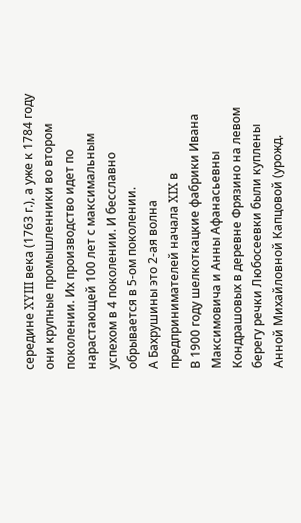середине XYIII века (1763 г.), а уже к 1784 году они крупные промышленники во втором поколении. Их производство идет по нарастающей 100 лет с максимальным успехом в 4 поколении. И бесславно обрывается в 5-ом поколении.
А Бахрушины это 2-ая волна предпринимателей начала XIX в
В 1900 году шелкоткацкие фабрики Ивана Максимовича и Анны Афанасьевны Кондрашовых в деревне Фрязино на левом берегу речки Любосеевки были куплены Анной Михайловной Капцовой (урожд.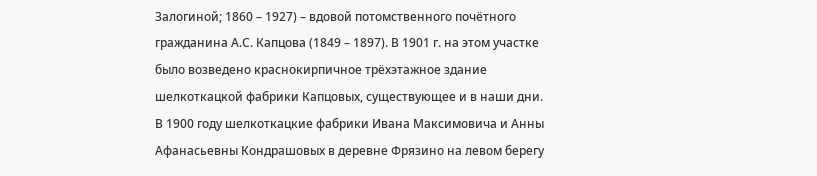Залогиной; 1860 – 1927) – вдовой потомственного почётного гражданина А.С. Капцова (1849 – 1897). В 1901 г. на этом участке было возведено краснокирпичное трёхэтажное здание шелкоткацкой фабрики Капцовых, существующее и в наши дни.
В 1900 году шелкоткацкие фабрики Ивана Максимовича и Анны Афанасьевны Кондрашовых в деревне Фрязино на левом берегу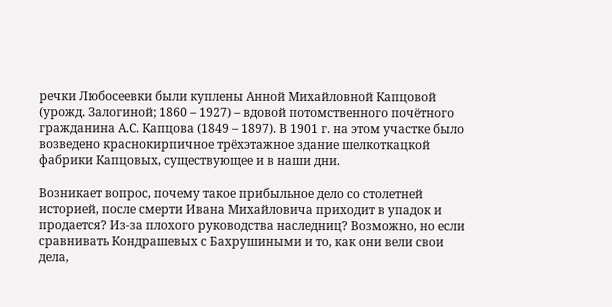речки Любосеевки были куплены Анной Михайловной Капцовой (урожд. Залогиной; 1860 – 1927) – вдовой потомственного почётного гражданина А.С. Капцова (1849 – 1897). В 1901 г. на этом участке было возведено краснокирпичное трёхэтажное здание шелкоткацкой фабрики Капцовых, существующее и в наши дни.

Возникает вопрос, почему такое прибыльное дело со столетней историей, после смерти Ивана Михайловича приходит в упадок и продается? Из-за плохого руководства наследниц? Возможно, но если сравнивать Кондрашевых с Бахрушиными и то, как они вели свои дела,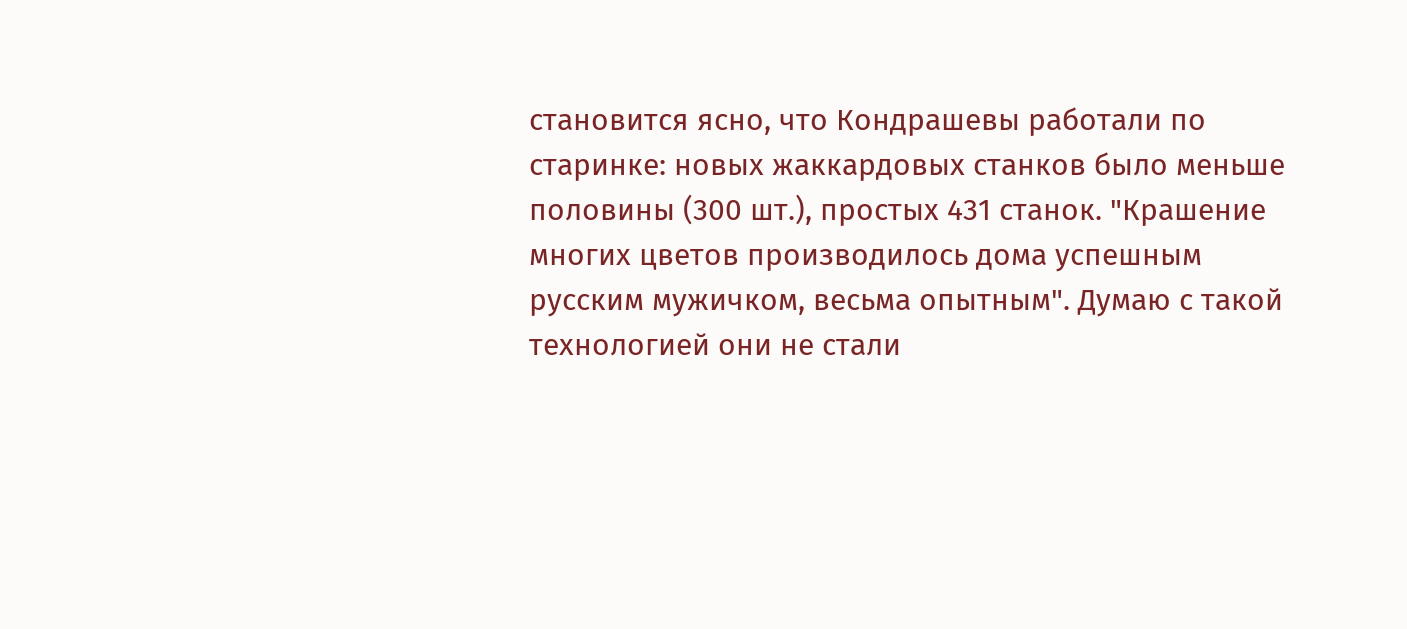становится ясно, что Кондрашевы работали по старинке: новых жаккардовых станков было меньше половины (300 шт.), простых 431 станок. "Крашение многих цветов производилось дома успешным русским мужичком, весьма опытным". Думаю с такой технологией они не стали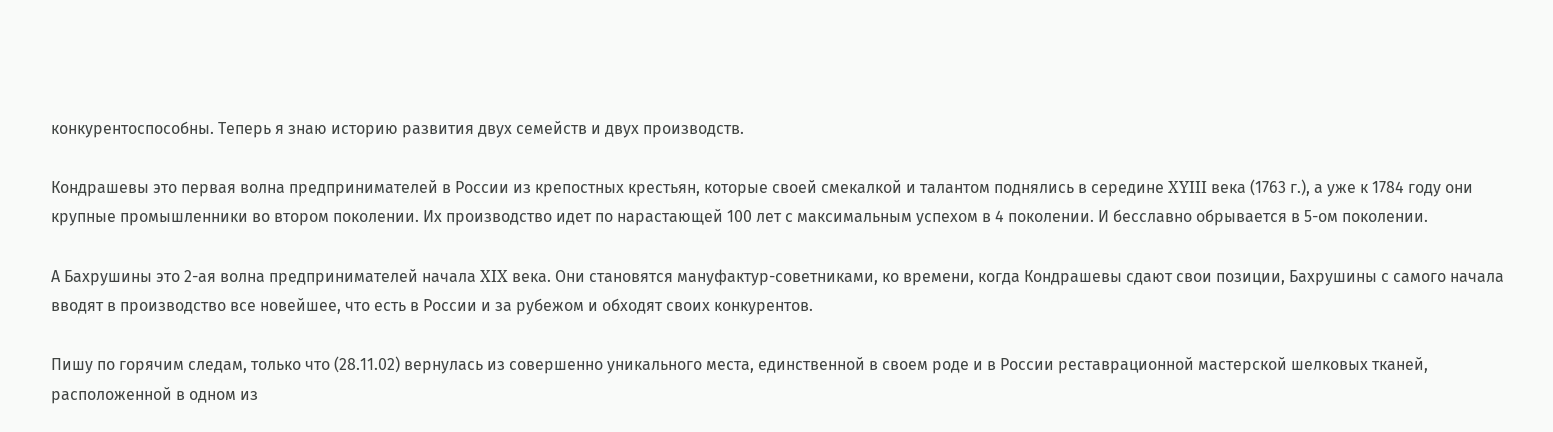конкурентоспособны. Теперь я знаю историю развития двух семейств и двух производств.

Кондрашевы это первая волна предпринимателей в России из крепостных крестьян, которые своей смекалкой и талантом поднялись в середине XYIII века (1763 г.), а уже к 1784 году они крупные промышленники во втором поколении. Их производство идет по нарастающей 100 лет с максимальным успехом в 4 поколении. И бесславно обрывается в 5-ом поколении.

А Бахрушины это 2-ая волна предпринимателей начала XIX века. Они становятся мануфактур-советниками, ко времени, когда Кондрашевы сдают свои позиции, Бахрушины с самого начала вводят в производство все новейшее, что есть в России и за рубежом и обходят своих конкурентов.

Пишу по горячим следам, только что (28.11.02) вернулась из совершенно уникального места, единственной в своем роде и в России реставрационной мастерской шелковых тканей, расположенной в одном из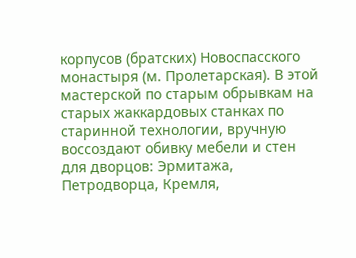корпусов (братских) Новоспасского монастыря (м. Пролетарская). В этой мастерской по старым обрывкам на старых жаккардовых станках по старинной технологии, вручную воссоздают обивку мебели и стен для дворцов: Эрмитажа, Петродворца, Кремля,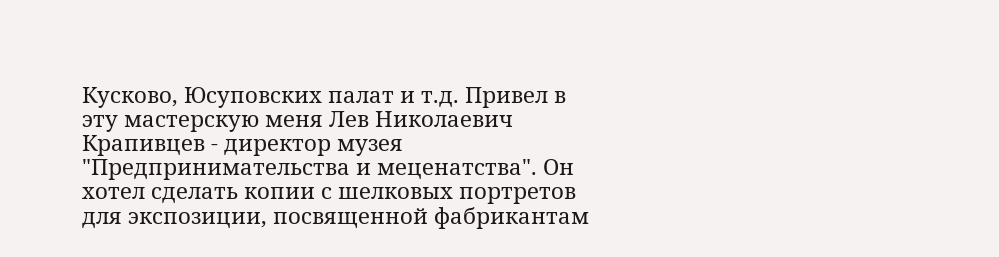Кусково, Юсуповских палат и т.д. Привел в эту мастерскую меня Лев Николаевич Крапивцев - директор музея "Предпринимательства и меценатства". Он хотел сделать копии с шелковых портретов для экспозиции, посвященной фабрикантам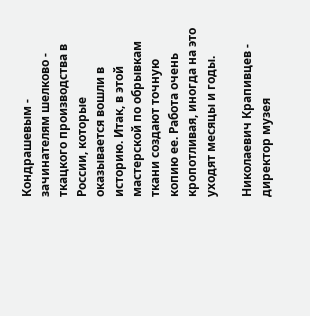Кондрашевым - зачинателям шелково - ткацкого производства в России, которые оказывается вошли в историю. Итак, в этой мастерской по обрывкам ткани создают точную копию ее. Работа очень кропотливая, иногда на это уходят месяцы и годы.

Николаевич Крапивцев - директор музея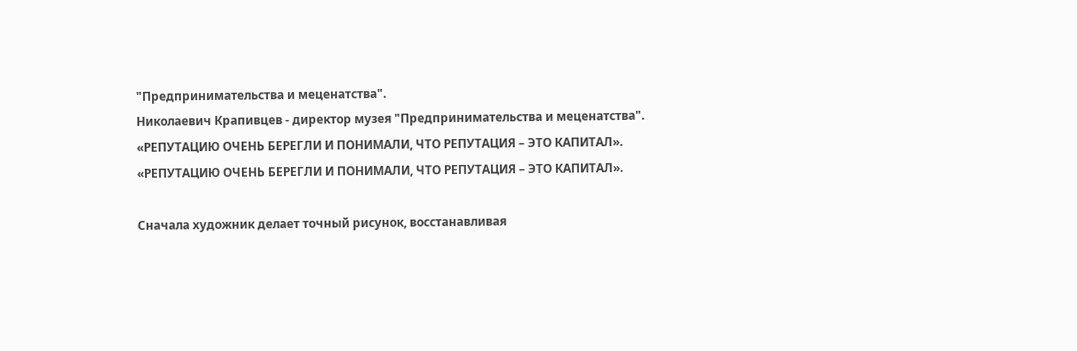"Предпринимательства и меценатства".
Николаевич Крапивцев - директор музея "Предпринимательства и меценатства".
«РЕПУТАЦИЮ ОЧЕНЬ БЕРЕГЛИ И ПОНИМАЛИ, ЧТО РЕПУТАЦИЯ – ЭТО КАПИТАЛ».
«РЕПУТАЦИЮ ОЧЕНЬ БЕРЕГЛИ И ПОНИМАЛИ, ЧТО РЕПУТАЦИЯ – ЭТО КАПИТАЛ».

Сначала художник делает точный рисунок, восстанавливая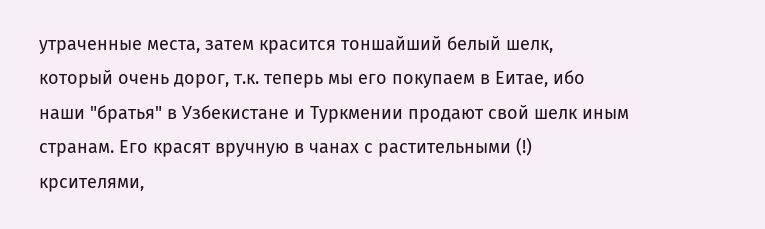утраченные места, затем красится тоншайший белый шелк, который очень дорог, т.к. теперь мы его покупаем в Еитае, ибо наши "братья" в Узбекистане и Туркмении продают свой шелк иным странам. Его красят вручную в чанах с растительными (!) крсителями,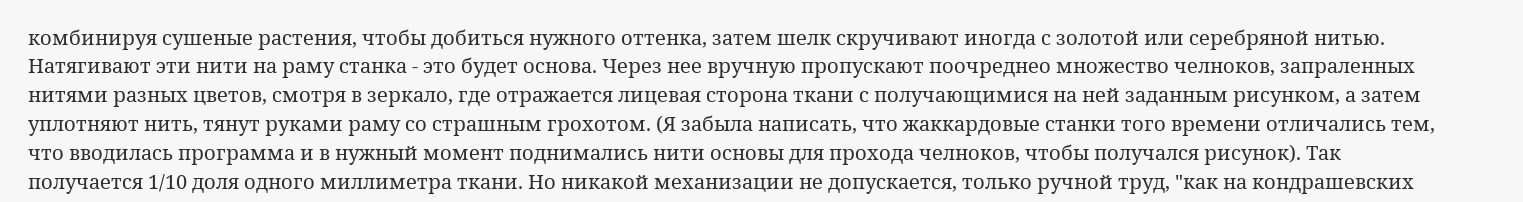комбинируя сушеные растения, чтобы добиться нужного оттенка, затем шелк скручивают иногда с золотой или серебряной нитью. Натягивают эти нити на раму станка - это будет основа. Через нее вручную пропускают поочреднео множество челноков, запраленных нитями разных цветов, смотря в зеркало, где отражается лицевая сторона ткани с получающимися на ней заданным рисунком, а затем уплотняют нить, тянут руками раму со страшным грохотом. (Я забыла написать, что жаккардовые станки того времени отличались тем, что вводилась программа и в нужный момент поднимались нити основы для прохода челноков, чтобы получался рисунок). Так получается 1/10 доля одного миллиметра ткани. Но никакой механизации не допускается, только ручной труд, "как на кондрашевских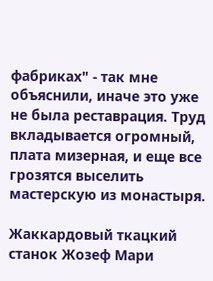фабриках" - так мне объяснили, иначе это уже не была реставрация. Труд вкладывается огромный, плата мизерная, и еще все грозятся выселить мастерскую из монастыря.

Жаккардовый ткацкий станок Жозеф Мари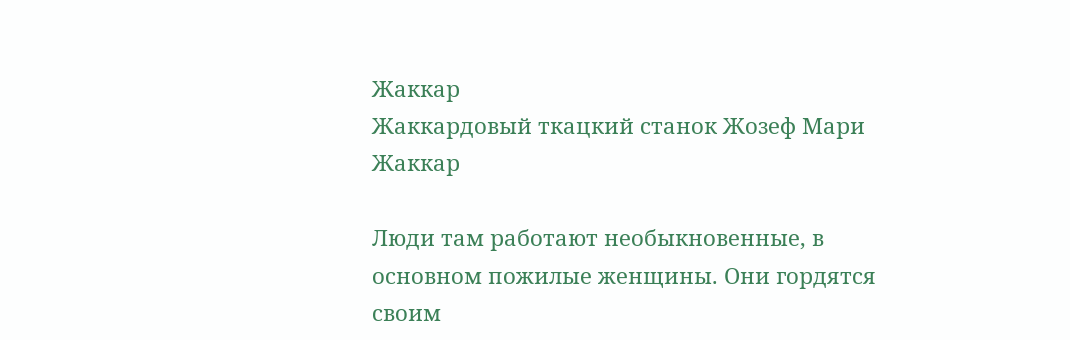Жаккар
Жаккардовый ткацкий станок Жозеф Мари Жаккар

Люди там работают необыкновенные, в основном пожилые женщины. Они гордятся своим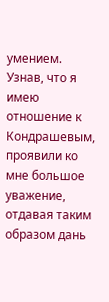умением. Узнав, что я имею отношение к Кондрашевым, проявили ко мне большое уважение, отдавая таким образом дань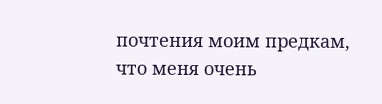почтения моим предкам, что меня очень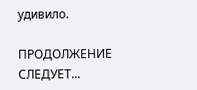удивило.

ПРОДОЛЖЕНИЕ СЛЕДУЕТ...